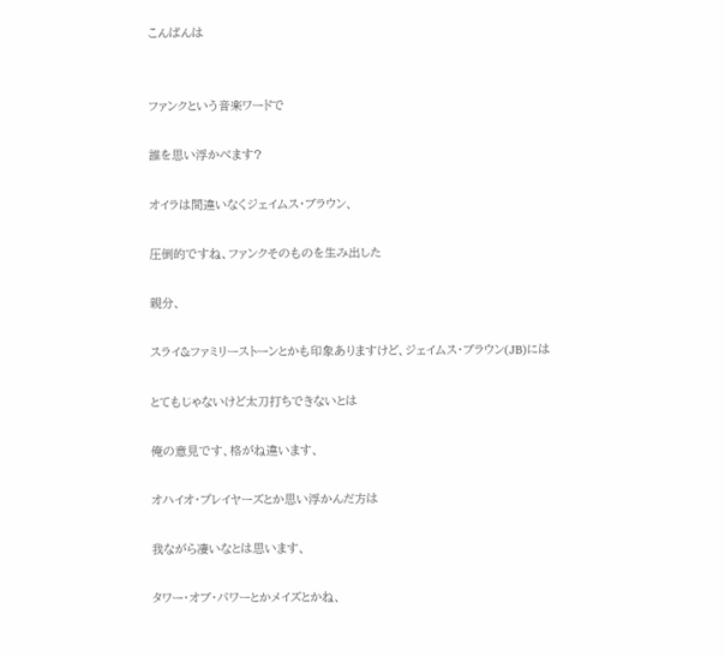こんばんは


ファンクという音楽ワードで

誰を思い浮かべます?

オイラは間違いなくジェイムス・ブラウン、

圧倒的ですね、ファンクそのものを生み出した

親分、

スライ&ファミリーストーンとかも印象ありますけど、ジェイムス・ブラウン(JB)には

とてもじゃないけど太刀打ちできないとは

俺の意見です、格がね違います、

オハイオ・プレイヤーズとか思い浮かんだ方は

我ながら凄いなとは思います、

タワー・オブ・パワーとかメイズとかね、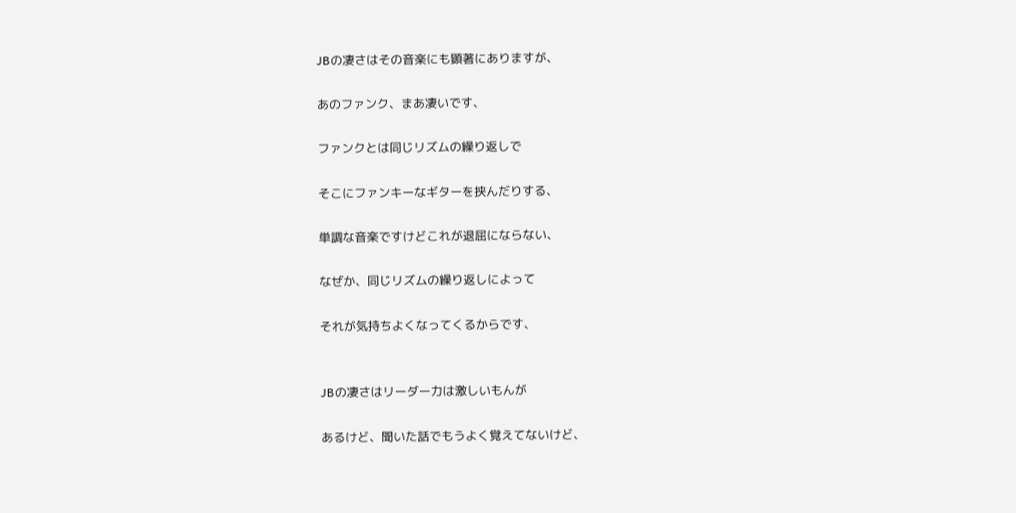JBの凄さはその音楽にも顕著にありますが、

あのファンク、まあ凄いです、

ファンクとは同じリズムの繰り返しで

そこにファンキーなギターを挟んだりする、

単調な音楽ですけどこれが退屈にならない、

なぜか、同じリズムの繰り返しによって

それが気持ちよくなってくるからです、


JBの凄さはリーダー力は激しいもんが

あるけど、聞いた話でもうよく覚えてないけど、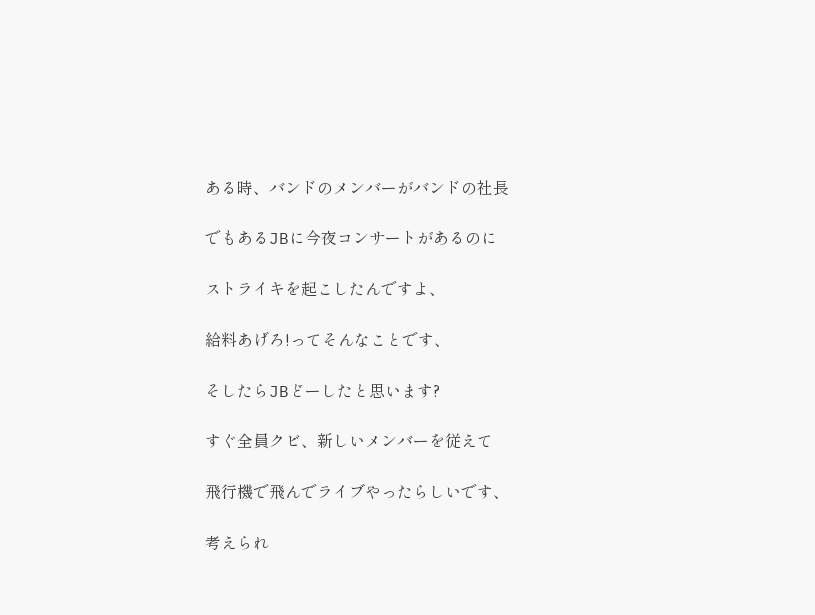ある時、バンドのメンバーがバンドの社長

でもあるJBに今夜コンサートがあるのに

ストライキを起こしたんですよ、

給料あげろ!ってそんなことです、

そしたらJBどーしたと思います?

すぐ全員クビ、新しいメンバーを従えて

飛行機で飛んでライブやったらしいです、

考えられ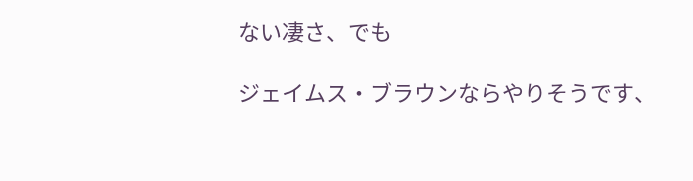ない凄さ、でも

ジェイムス・ブラウンならやりそうです、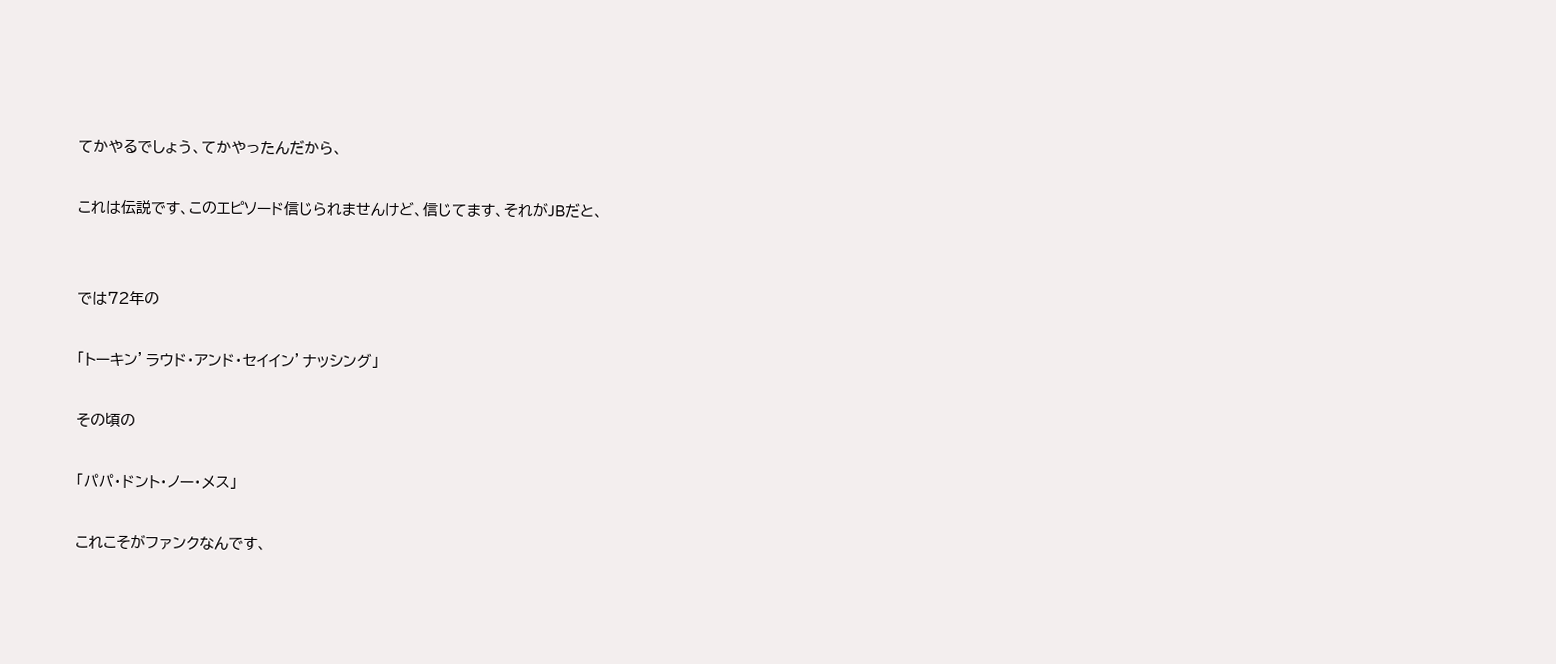てかやるでしょう、てかやったんだから、

これは伝説です、このエピソード信じられませんけど、信じてます、それがJBだと、


では72年の

「トーキン’ラウド・アンド・セイイン’ナッシング」

その頃の

「パパ・ドント・ノー・メス」

これこそがファンクなんです、